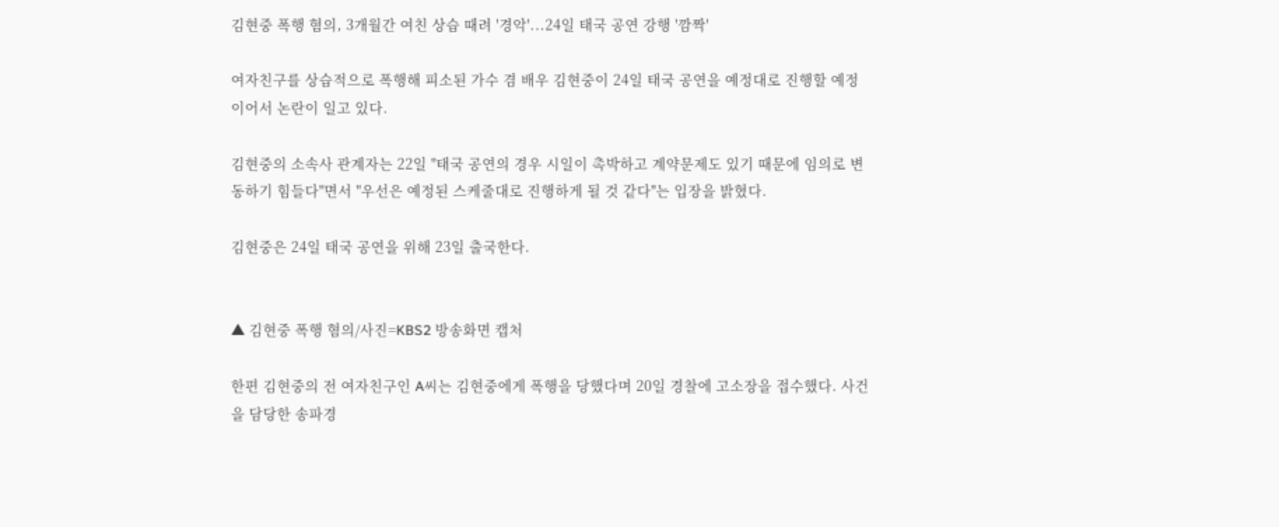김현중 폭행 혐의, 3개월간 여친 상습 때려 '경악'...24일 태국 공연 강행 '깜짝'

여자친구를 상습적으로 폭행해 피소된 가수 겸 배우 김현중이 24일 태국 공연을 예정대로 진행할 예정이어서 논란이 일고 있다.

김현중의 소속사 관계자는 22일 "태국 공연의 경우 시일이 촉박하고 계약문제도 있기 때문에 임의로 변동하기 힘들다"면서 "우선은 예정된 스케줄대로 진행하게 될 것 같다"는 입장을 밝혔다.

김현중은 24일 태국 공연을 위해 23일 출국한다.


▲ 김현중 폭행 혐의/사진=KBS2 방송화면 캡처

한편 김현중의 전 여자친구인 A씨는 김현중에게 폭행을 당했다며 20일 경찰에 고소장을 접수했다. 사건을 담당한 송파경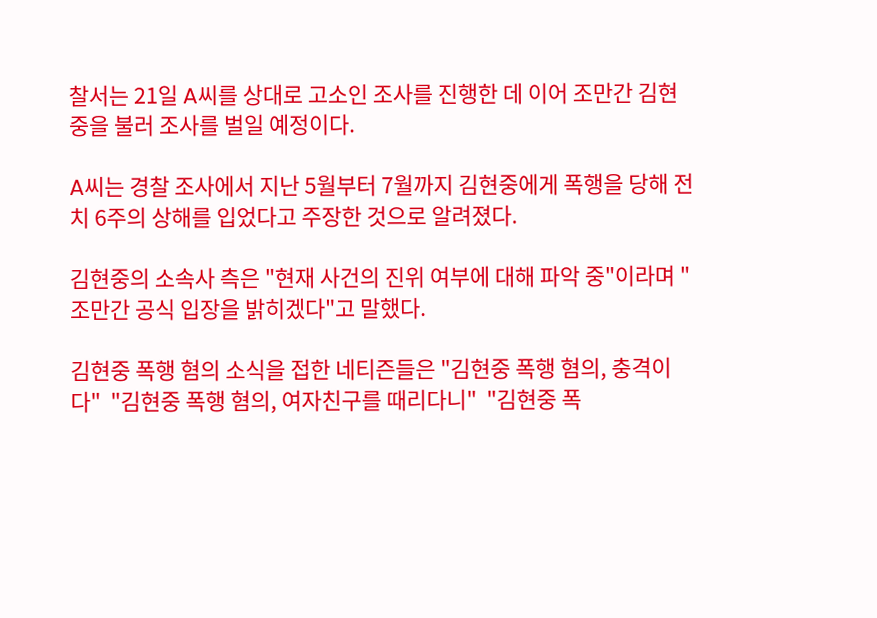찰서는 21일 A씨를 상대로 고소인 조사를 진행한 데 이어 조만간 김현중을 불러 조사를 벌일 예정이다.

A씨는 경찰 조사에서 지난 5월부터 7월까지 김현중에게 폭행을 당해 전치 6주의 상해를 입었다고 주장한 것으로 알려졌다.

김현중의 소속사 측은 "현재 사건의 진위 여부에 대해 파악 중"이라며 "조만간 공식 입장을 밝히겠다"고 말했다.

김현중 폭행 혐의 소식을 접한 네티즌들은 "김현중 폭행 혐의, 충격이다"  "김현중 폭행 혐의, 여자친구를 때리다니"  "김현중 폭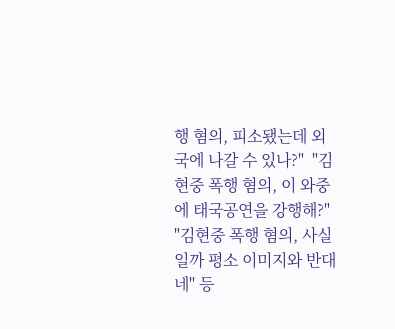행 혐의, 피소됐는데 외국에 나갈 수 있나?"  "김현중 폭행 혐의, 이 와중에 태국공연을 강행해?"  "김현중 폭행 혐의, 사실일까 평소 이미지와 반대네" 등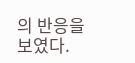의 반응을 보였다.